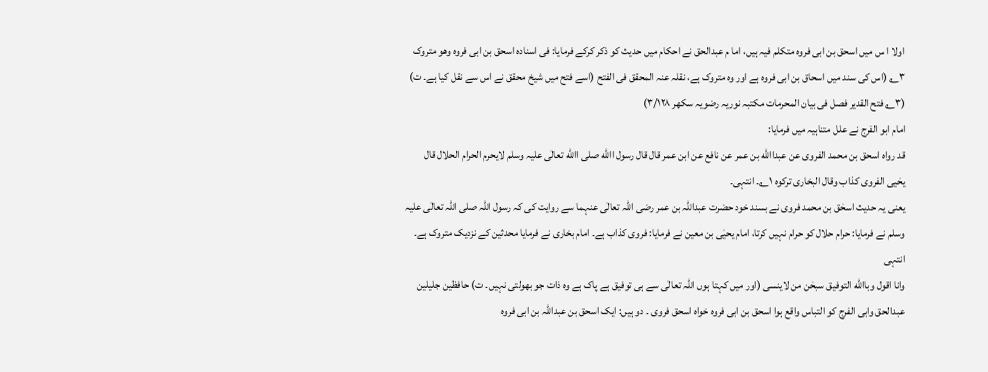اولا ا س میں اسحق بن ابی فروہ متکلم فیہ ہیں، اما م عبدالحق نے احکام میں حدیث کو ذکر کرکے فرمایا: فی اسنادہ اسحق بن ابی فروہ وھو متروک ۳؎ (اس کی سند میں اسحاق بن ابی فروہ ہے اور وہ متروک ہے، نقلہ عنہ المحقق فی الفتح (اسے فتح میں شیخ محقق نے اس سے نقل کیا ہے۔ ت)
(۳؎ فتح القدیر فصل فی بیان المحرمات مکتبہ نوریہ رضویہ سکھر ۳/۱۲۸)
امام ابو الفرج نے علل متناہیہ میں فرمایا:
قد رواہ اسحق بن محمد الفروی عن عبداالله بن عمر عن نافع عن ابن عمر قال قال رسول االله صلی االله تعالٰی علیہ وسلم لایحرم الحرام الحلال قال یحٰیی الفروی کذاب وقال البخاری ترکوہ ۱؎۔ انتہی۔
یعنی یہ حدیث اسحٰق بن محمد فروی نے بسند خود حضرت عبداللہ بن عمر رضی اللہ تعالٰی عنہما سے روایت کی کہ رسول اللہ صلی اللہ تعالٰی علیہ وسلم نے فرمایا: حرام حلال کو حرام نہیں کرتا، امام یحیٰی بن معین نے فرمایا: فروی کذاب ہے۔ امام بخاری نے فرمایا محدثین کے نزدیک متروک ہے۔ انتہی
وانا اقول وباالله التوفیق سبحٰن من لاینسی (اور میں کہتا ہوں اللہ تعالٰی سے ہی توفیق ہے پاک ہے وہ ذات جو بھولتی نہیں۔ ت) حافظین جلیلین عبدالحق وابی الفرج کو التباس واقع ہوا اسحق بن ابی فروہ خواہ اسحق فروی ۔ دو ہیں: ایک اسحق بن عبداللہ بن ابی فروہ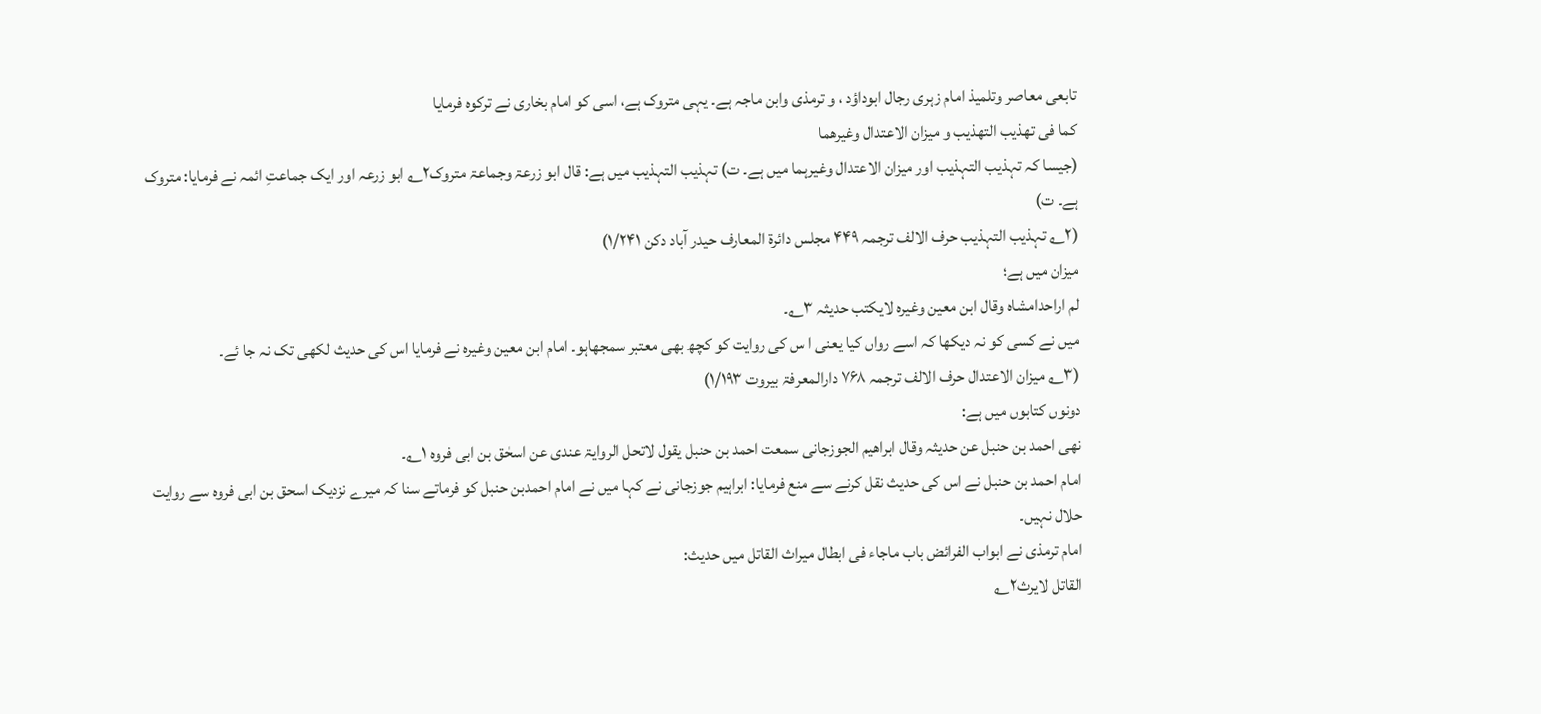تابعی معاصر وتلمیذ امام زہری رجال ابوداؤد ، و ترمذی وابن ماجہ ہے۔ یہی متروک ہے، اسی کو امام بخاری نے ترکوہ فرمایا
کما فی تھذیب التھذیب و میزان الاعتدال وغیرھما
(جیسا کہ تہذیب التہذیب اور میزان الاعتدال وغیرہما میں ہے۔ ت) تہذیب التہذیب میں ہے: قال ابو زرعۃ وجماعۃ متروک۲؎ ابو زرعہ اور ایک جماعتِ ائمہ نے فرمایا: متروک ہے۔ ت)
(۲؎ تہذیب التہذیب حرف الالف ترجمہ ۴۴۹ مجلس دائرۃ المعارف حیدر آباد دکن ۱/۲۴۱)
میزان میں ہے؛
لم اراحدامشاہ وقال ابن معین وغیرہ لایکتب حدیثہ ۳؎۔
میں نے کسی کو نہ دیکھا کہ اسے رواں کیا یعنی ا س کی روایت کو کچھ بھی معتبر سمجھاہو۔ امام ابن معین وغیرہ نے فرمایا اس کی حدیث لکھی تک نہ جا ئے۔
(۳؎ میزان الاعتدال حرف الالف ترجمہ ۷۶۸ دارالمعرفۃ بیروت ۱/۱۹۳)
دونوں کتابوں میں ہے:
نھی احمد بن حنبل عن حدیثہ وقال ابراھیم الجوزجانی سمعت احمد بن حنبل یقول لاتحل الروایۃ عندی عن اسحٰق بن ابی فروہ ۱؎۔
امام احمد بن حنبل نے اس کی حدیث نقل کرنے سے منع فرمایا: ابراہیم جوزجانی نے کہا میں نے امام احمدبن حنبل کو فرماتے سنا کہ میرے نزدیک اسحق بن ابی فروہ سے روایت حلال نہیں۔
امام ترمذی نے ابواب الفرائض باب ماجاء فی ابطال میراث القاتل میں حدیث:
القاتل لایرث۲؎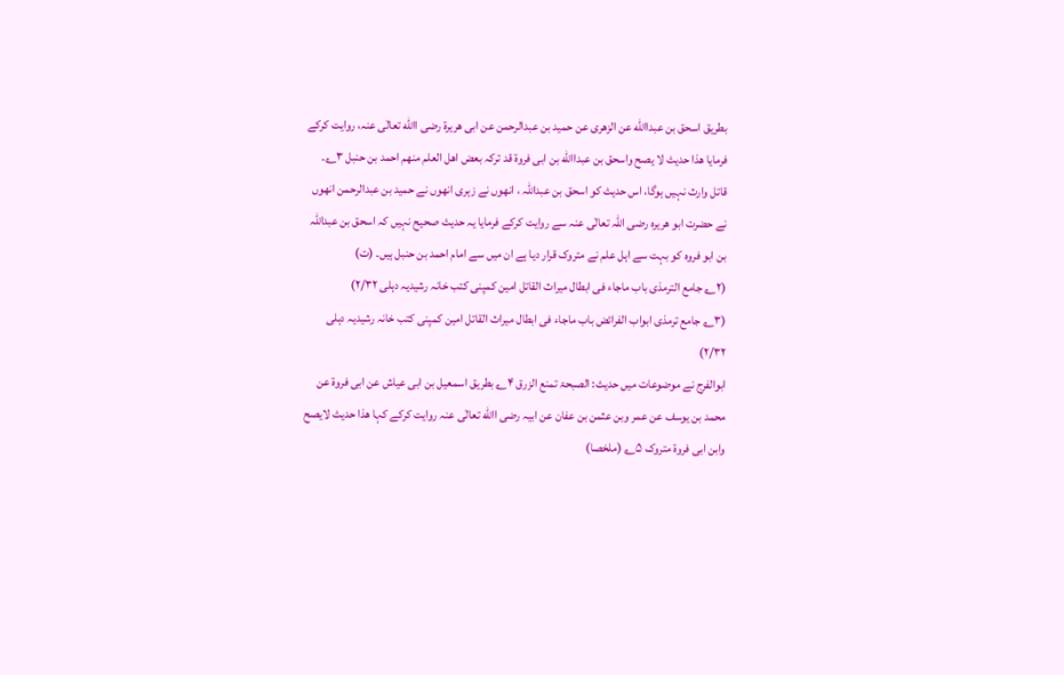بطریق اسحق بن عبداالله عن الزھری عن حمید بن عبدالرحمن عن ابی ھریرۃ رضی االله تعالٰی عنہ، روایت کرکے فرمایا ھذا حدیث لا یصح واسحق بن عبداالله بن ابی فروۃ قد ترکہ بعض اھل العلم منھم احمد بن حنبل ۳؎۔
قاتل وارث نہیں ہوگا، اس حدیث کو اسحق بن عبداللہ ، انھوں نے زہری انھوں نے حمید بن عبدالرحمن انھوں نے حضرت ابو ھریرہ رضی اللہ تعالٰی عنہ سے روایت کرکے فرمایا یہ حدیث صحیح نہیں کہ اسحق بن عبداللہ بن ابو فروہ کو بہت سے اہل علم نے متروک قرار دیا ہے ان میں سے امام احمد بن حنبل ہیں۔ (ت)
(۲؎ جامع الترمذی باب ماجاء فی ابطال میراث القاتل امین کمپنی کتب خانہ رشیدیہ دہلی ۲/۳۲)
(۳؎ جامع ترمذی ابواب الفرائض باب ماجاء فی ابطال میراث القاتل امین کمپنی کتب خانہ رشیدیہ دہلی ۲/۳۲)
ابوالفرج نے موضوعات میں حدیث: الصبحۃ تمنع الزرق ۴؎ بطریق اسمعیل بن ابی عیاش عن ابی فروۃ عن محمد بن یوسف عن عمر وبن عثمن بن عفان عن ابیہ رضی االله تعالٰی عنہ روایت کرکے کہا ھذا حدیث لایصح وابن ابی فروۃ متروک ۵؎ (ملخصا)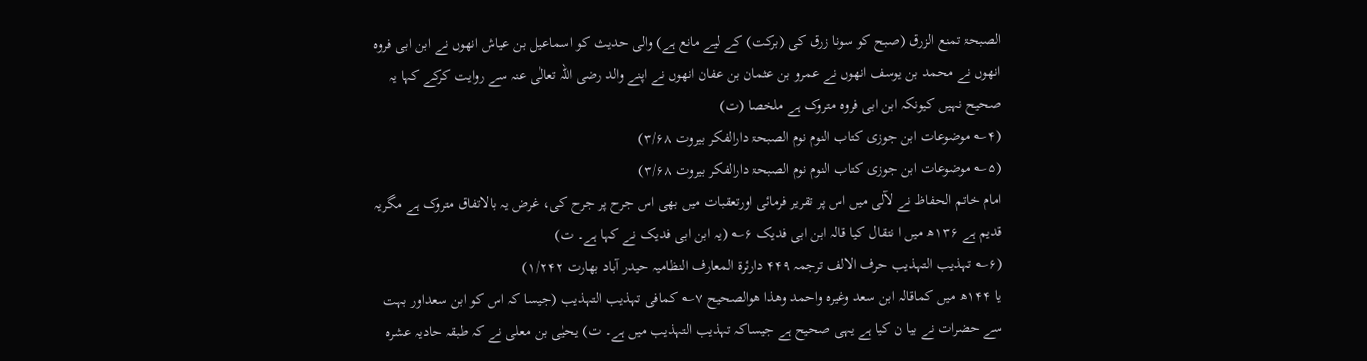الصبحۃ تمنع الزرق (صبح کو سونا زرق کی (برکت) کے لیے مانع ہے) والی حدیث کو اسماعیل بن عیاش انھوں نے ابن ابی فروہ انھوں نے محمد بن یوسف انھوں نے عمرو بن عثمان بن عفان انھوں نے اپنے والد رضی اللہ تعالٰی عنہ سے روایت کرکے کہا یہ صحیح نہیں کیونکہ ابن ابی فروہ متروک ہے ملخصا (ت)
(۴؎ موضوعات ابن جوزی کتاب النوم نوم الصبحۃ دارالفکر بیروت ۳/۶۸)
(۵؎ موضوعات ابن جوزی کتاب النوم نوم الصبحۃ دارالفکر بیروت ۳/۶۸)
امام خاتم الحفاظ نے لآلی میں اس پر تقریر فرمائی اورتعقبات میں بھی اس جرح پر جرح کی، غرض یہ بالاتفاق متروک ہے مگریہ قدیم ہے ۱۳۶ھ میں ا نتقال کیا قالہ ابن ابی فدیک ۶؎ (یہ ابن ابی فدیک نے کہا ہے۔ ت)
(۶؎ تہذیب التہذیب حرف الالف ترجمہ ۴۴۹ دارئرۃ المعارف النظامیہ حیدر آباد بھارت ۱/۲۴۲)
یا ۱۴۴ھ میں کماقالہ ابن سعد وغیرہ واحمد وھذا ھوالصحیح ۷؎ کمافی تہذیب التہذیب (جیسا کہ اس کو ابن سعداور بہت سے حضرات نے بیا ن کیا ہے یہی صحیح ہے جیساکہ تہذیب التہذیب میں ہے۔ ت) یحیٰی بن معلی نے کہ طبقہ حادیہ عشرہ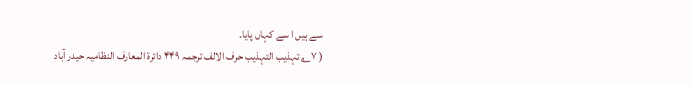سے ہیں ا سے کہاں پایا۔
( ۷؎ تہذیب التہذیب حرف الالف ترجمہ ۴۴۹ دائرۃ المعارف النظامیہ حیدر آباد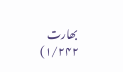بھارت ۱/۲۴۲)